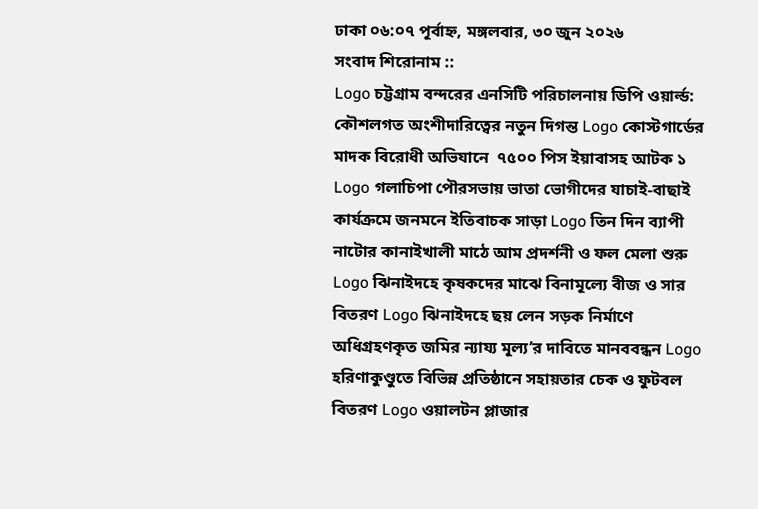ঢাকা ০৬:০৭ পূর্বাহ্ন, মঙ্গলবার, ৩০ জুন ২০২৬
সংবাদ শিরোনাম ::
Logo চট্টগ্রাম বন্দরের এনসিটি পরিচালনায় ডিপি ওয়ার্ল্ড: কৌশলগত অংশীদারিত্বের নতুন দিগন্ত Logo কোস্টগার্ডের মাদক বিরোধী অভিযানে  ৭৫০০ পিস ইয়াবাসহ আটক ১ Logo গলাচিপা পৌরসভায় ভাতা ভোগীদের যাচাই-বাছাই কার্যক্রমে জনমনে ইতিবাচক সাড়া Logo তিন দিন ব্যাপী নাটোর কানাইখালী মাঠে আম প্রদর্শনী ও ফল মেলা শুরু Logo ঝিনাইদহে কৃষকদের মাঝে বিনামূল্যে বীজ ও সার বিতরণ Logo ঝিনাইদহে ছয় লেন সড়ক নির্মাণে অধিগ্রহণকৃত জমির ন্যায্য মূল্য’র দাবিতে মানববন্ধন Logo হরিণাকুণ্ডুতে বিভিন্ন প্রতিষ্ঠানে সহায়তার চেক ও ফুটবল বিতরণ Logo ওয়ালটন প্লাজার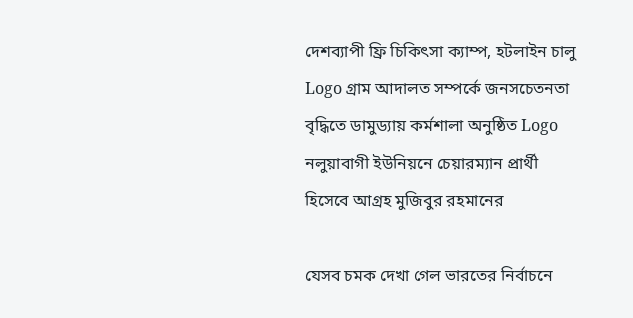দেশব্যাপী ফ্রি চিকিৎসা ক্যাম্প, হটলাইন চালু Logo গ্রাম আদালত সম্পর্কে জনসচেতনতা বৃদ্ধিতে ডামুড্যায় কর্মশালা অনুষ্ঠিত Logo নলুয়াবাগী ইউনিয়নে চেয়ারম্যান প্রার্থী হিসেবে আগ্রহ মুজিবুর রহমানের

যেসব চমক দেখা গেল ভারতের নির্বাচনে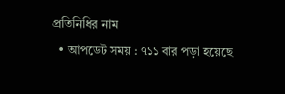প্রতিনিধির নাম
  • আপডেট সময় : ৭১১ বার পড়া হয়েছে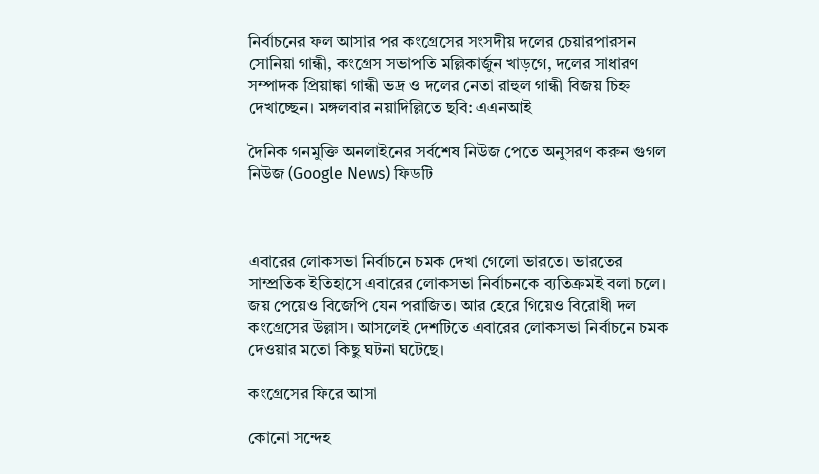নির্বাচনের ফল আসার পর কংগ্রেসের সংসদীয় দলের চেয়ারপারসন সোনিয়া গান্ধী, কংগ্রেস সভাপতি মল্লিকার্জুন খাড়গে, দলের সাধারণ সম্পাদক প্রিয়াঙ্কা গান্ধী ভদ্র ও দলের নেতা রাহুল গান্ধী বিজয় চিহ্ন দেখাচ্ছেন। মঙ্গলবার নয়াদিল্লিতে ছবি: এএনআই

দৈনিক গনমুক্তি অনলাইনের সর্বশেষ নিউজ পেতে অনুসরণ করুন গুগল নিউজ (Google News) ফিডটি



এবারের লোকসভা নির্বাচনে চমক দেখা গেলো ভারতে। ভারতের সাম্প্রতিক ইতিহাসে এবারের লোকসভা নির্বাচনকে ব্যতিক্রমই বলা চলে। জয় পেয়েও বিজেপি যেন পরাজিত। আর হেরে গিয়েও বিরোধী দল কংগ্রেসের উল্লাস। আসলেই দেশটিতে এবারের লোকসভা নির্বাচনে চমক দেওয়ার মতো কিছু ঘটনা ঘটেছে।

কংগ্রেসের ফিরে আসা

কোনো সন্দেহ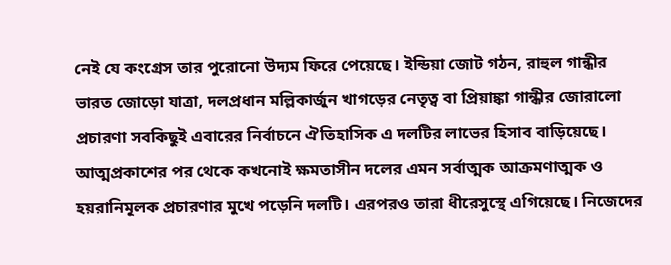নেই যে কংগ্রেস তার পুরোনো উদ্যম ফিরে পেয়েছে। ইন্ডিয়া জোট গঠন, রাহুল গান্ধীর ভারত জোড়ো যাত্রা, দলপ্রধান মল্লিকার্জুন খাগড়ের নেতৃত্ব বা প্রিয়াঙ্কা গান্ধীর জোরালো প্রচারণা সবকিছুই এবারের নির্বাচনে ঐতিহাসিক এ দলটির লাভের হিসাব বাড়িয়েছে। আত্মপ্রকাশের পর থেকে কখনোই ক্ষমতাসীন দলের এমন সর্বাত্মক আক্রমণাত্মক ও হয়রানিমূলক প্রচারণার মুখে পড়েনি দলটি। এরপরও তারা ধীরেসুস্থে এগিয়েছে। নিজেদের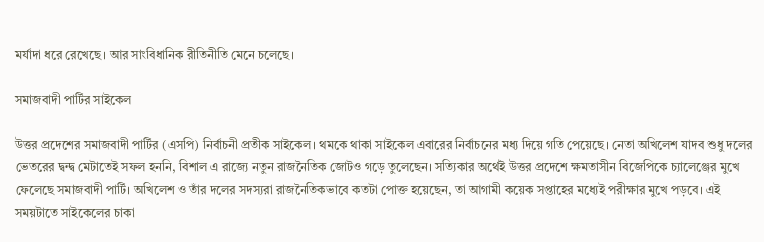মর্যাদা ধরে রেখেছে। আর সাংবিধানিক রীতিনীতি মেনে চলেছে।

সমাজবাদী পার্টির সাইকেল

উত্তর প্রদেশের সমাজবাদী পার্টির (এসপি) নির্বাচনী প্রতীক সাইকেল। থমকে থাকা সাইকেল এবারের নির্বাচনের মধ্য দিয়ে গতি পেয়েছে। নেতা অখিলেশ যাদব শুধু দলের ভেতরের দ্বন্দ্ব মেটাতেই সফল হননি, বিশাল এ রাজ্যে নতুন রাজনৈতিক জোটও গড়ে তুলেছেন। সত্যিকার অর্থেই উত্তর প্রদেশে ক্ষমতাসীন বিজেপিকে চ্যালেঞ্জের মুখে ফেলেছে সমাজবাদী পার্টি। অখিলেশ ও তাঁর দলের সদস্যরা রাজনৈতিকভাবে কতটা পোক্ত হয়েছেন, তা আগামী কয়েক সপ্তাহের মধ্যেই পরীক্ষার মুখে পড়বে। এই সময়টাতে সাইকেলের চাকা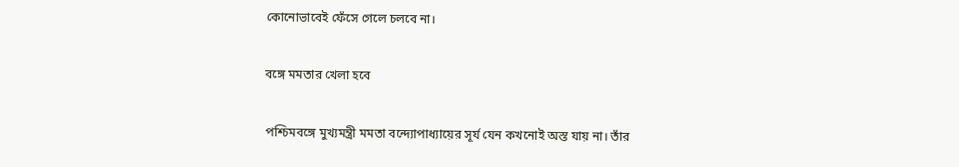কোনোভাবেই ফেঁসে গেলে চলবে না।

বঙ্গে মমতার খেলা হবে

পশ্চিমবঙ্গে মুখ্যমন্ত্রী মমতা বন্দ্যোপাধ্যায়ের সূর্য যেন কখনোই অস্ত যায় না। তাঁর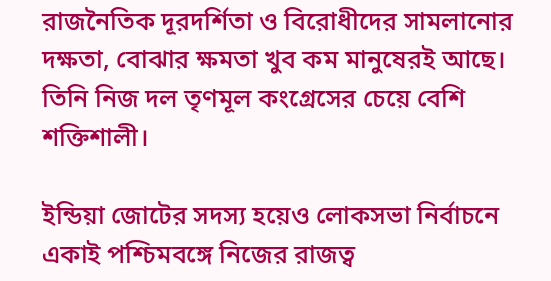রাজনৈতিক দূরদর্শিতা ও বিরোধীদের সামলানোর দক্ষতা, বোঝার ক্ষমতা খুব কম মানুষেরই আছে। তিনি নিজ দল তৃণমূল কংগ্রেসের চেয়ে বেশি শক্তিশালী।

ইন্ডিয়া জোটের সদস্য হয়েও লোকসভা নির্বাচনে একাই পশ্চিমবঙ্গে নিজের রাজত্ব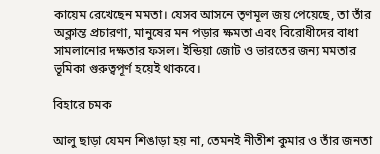কায়েম রেখেছেন মমতা। যেসব আসনে তৃণমূল জয় পেয়েছে, তা তাঁর অক্লান্ত প্রচারণা, মানুষের মন পড়ার ক্ষমতা এবং বিরোধীদের বাধা সামলানোর দক্ষতার ফসল। ইন্ডিয়া জোট ও ভারতের জন্য মমতার ভূমিকা গুরুত্বপূর্ণ হয়েই থাকবে।

বিহারে চমক

আলু ছাড়া যেমন শিঙাড়া হয় না, তেমনই নীতীশ কুমার ও তাঁর জনতা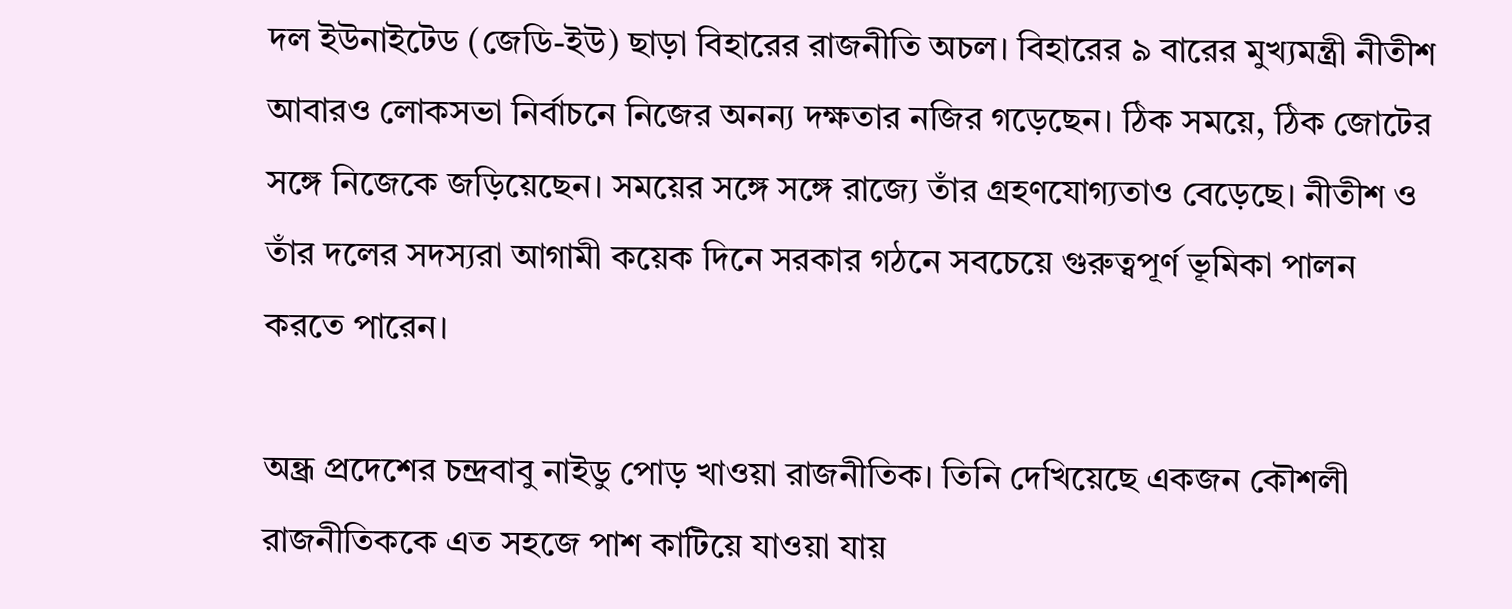দল ইউনাইটেড (জেডি-ইউ) ছাড়া বিহারের রাজনীতি অচল। বিহারের ৯ বারের মুখ্যমন্ত্রী নীতীশ আবারও লোকসভা নির্বাচনে নিজের অনন্য দক্ষতার নজির গড়েছেন। ঠিক সময়ে, ঠিক জোটের সঙ্গে নিজেকে জড়িয়েছেন। সময়ের সঙ্গে সঙ্গে রাজ্যে তাঁর গ্রহণযোগ্যতাও বেড়েছে। নীতীশ ও তাঁর দলের সদস্যরা আগামী কয়েক দিনে সরকার গঠনে সবচেয়ে গুরুত্বপূর্ণ ভূমিকা পালন করতে পারেন।

অন্ধ্র প্রদেশের চন্দ্রবাবু নাইডু পোড় খাওয়া রাজনীতিক। তিনি দেখিয়েছে একজন কৌশলী রাজনীতিককে এত সহজে পাশ কাটিয়ে যাওয়া যায়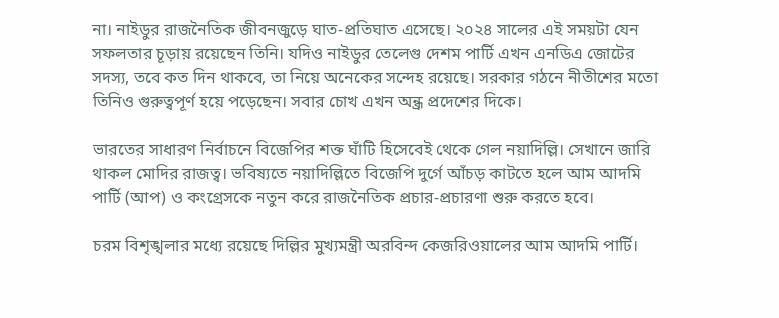না। নাইডুর রাজনৈতিক জীবনজুড়ে ঘাত-প্রতিঘাত এসেছে। ২০২৪ সালের এই সময়টা যেন সফলতার চূড়ায় রয়েছেন তিনি। যদিও নাইডুর তেলেগু দেশম পার্টি এখন এনডিএ জোটের সদস্য, তবে কত দিন থাকবে, তা নিয়ে অনেকের সন্দেহ রয়েছে। সরকার গঠনে নীতীশের মতো তিনিও গুরুত্বপূর্ণ হয়ে পড়েছেন। সবার চোখ এখন অন্ধ্র প্রদেশের দিকে।

ভারতের সাধারণ নির্বাচনে বিজেপির শক্ত ঘাঁটি হিসেবেই থেকে গেল নয়াদিল্লি। সেখানে জারি থাকল মোদির রাজত্ব। ভবিষ্যতে নয়াদিল্লিতে বিজেপি দুর্গে আঁচড় কাটতে হলে আম আদমি পার্টি (আপ) ও কংগ্রেসকে নতুন করে রাজনৈতিক প্রচার-প্রচারণা শুরু করতে হবে।

চরম বিশৃঙ্খলার মধ্যে রয়েছে দিল্লির মুখ্যমন্ত্রী অরবিন্দ কেজরিওয়ালের আম আদমি পার্টি।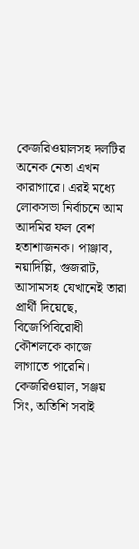কেজরিওয়ালসহ দলটির অনেক নেতা এখন কারাগারে। এরই মধ্যে লোকসভা নির্বাচনে আম আদমির ফল বেশ হতাশাজনক। পাঞ্জাব, নয়াদিল্লি, গুজরাট, আসামসহ যেখানেই তারা প্রার্থী দিয়েছে, বিজেপিবিরোধী কৌশলকে কাজে লাগাতে পারেনি। কেজরিওয়াল, সঞ্জয় সিং, অতিশি সবাই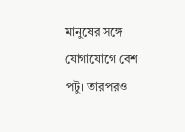মানুষের সঙ্গে যোগাযোগে বেশ পটু। তারপরও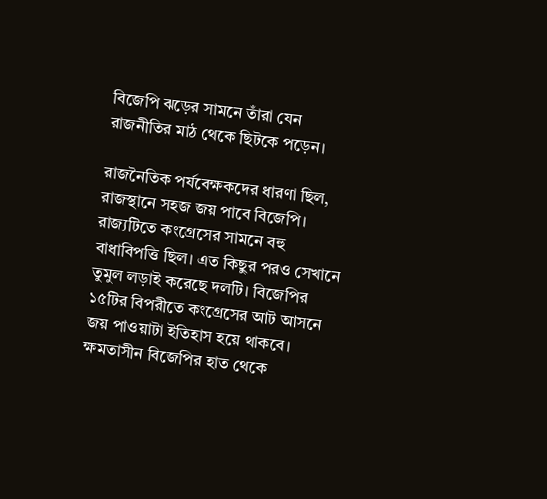বিজেপি ঝড়ের সামনে তাঁরা যেন রাজনীতির মাঠ থেকে ছিটকে পড়েন।

রাজনৈতিক পর্যবেক্ষকদের ধারণা ছিল, রাজস্থানে সহজ জয় পাবে বিজেপি। রাজ্যটিতে কংগ্রেসের সামনে বহু বাধাবিপত্তি ছিল। এত কিছুর পরও সেখানে তুমুল লড়াই করেছে দলটি। বিজেপির ১৫টির বিপরীতে কংগ্রেসের আট আসনে জয় পাওয়াটা ইতিহাস হয়ে থাকবে। ক্ষমতাসীন বিজেপির হাত থেকে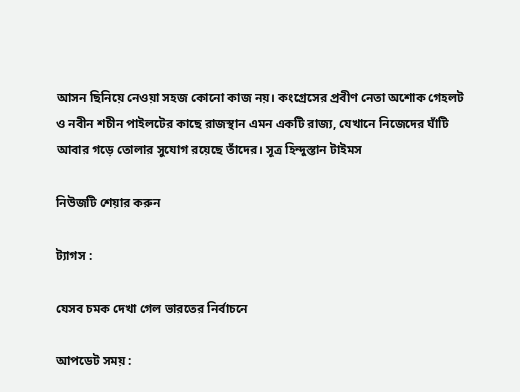আসন ছিনিয়ে নেওয়া সহজ কোনো কাজ নয়। কংগ্রেসের প্রবীণ নেতা অশোক গেহলট ও নবীন শচীন পাইলটের কাছে রাজস্থান এমন একটি রাজ্য, যেখানে নিজেদের ঘাঁটি আবার গড়ে তোলার সুযোগ রয়েছে তাঁদের। সূত্র হিন্দুস্তান টাইমস

নিউজটি শেয়ার করুন

ট্যাগস :

যেসব চমক দেখা গেল ভারতের নির্বাচনে

আপডেট সময় :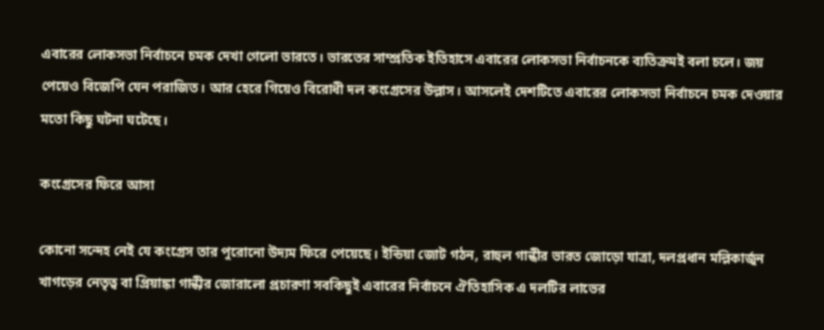এবারের লোকসভা নির্বাচনে চমক দেখা গেলো ভারতে। ভারতের সাম্প্রতিক ইতিহাসে এবারের লোকসভা নির্বাচনকে ব্যতিক্রমই বলা চলে। জয় পেয়েও বিজেপি যেন পরাজিত। আর হেরে গিয়েও বিরোধী দল কংগ্রেসের উল্লাস। আসলেই দেশটিতে এবারের লোকসভা নির্বাচনে চমক দেওয়ার মতো কিছু ঘটনা ঘটেছে।

কংগ্রেসের ফিরে আসা

কোনো সন্দেহ নেই যে কংগ্রেস তার পুরোনো উদ্যম ফিরে পেয়েছে। ইন্ডিয়া জোট গঠন, রাহুল গান্ধীর ভারত জোড়ো যাত্রা, দলপ্রধান মল্লিকার্জুন খাগড়ের নেতৃত্ব বা প্রিয়াঙ্কা গান্ধীর জোরালো প্রচারণা সবকিছুই এবারের নির্বাচনে ঐতিহাসিক এ দলটির লাভের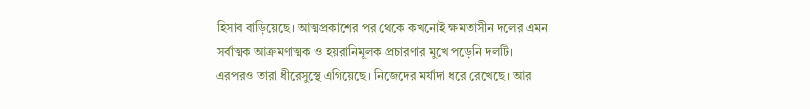হিসাব বাড়িয়েছে। আত্মপ্রকাশের পর থেকে কখনোই ক্ষমতাসীন দলের এমন সর্বাত্মক আক্রমণাত্মক ও হয়রানিমূলক প্রচারণার মুখে পড়েনি দলটি। এরপরও তারা ধীরেসুস্থে এগিয়েছে। নিজেদের মর্যাদা ধরে রেখেছে। আর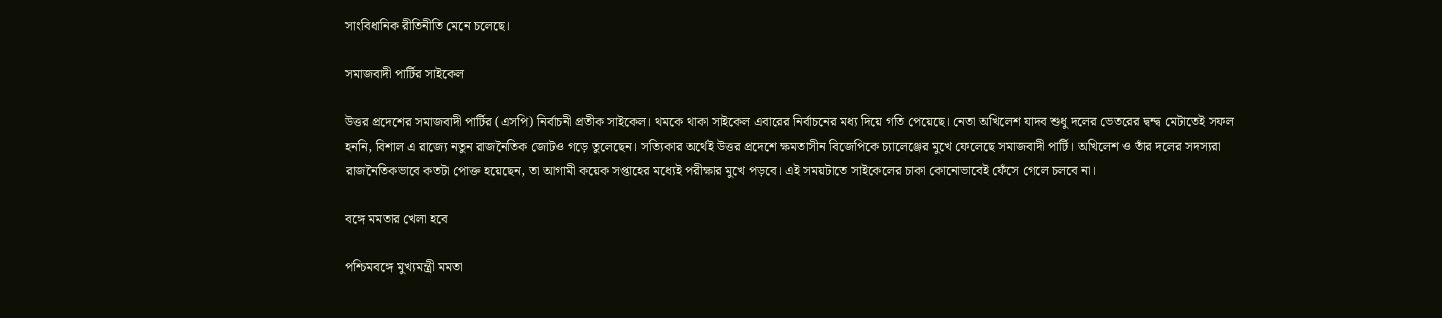সাংবিধানিক রীতিনীতি মেনে চলেছে।

সমাজবাদী পার্টির সাইকেল

উত্তর প্রদেশের সমাজবাদী পার্টির (এসপি) নির্বাচনী প্রতীক সাইকেল। থমকে থাকা সাইকেল এবারের নির্বাচনের মধ্য দিয়ে গতি পেয়েছে। নেতা অখিলেশ যাদব শুধু দলের ভেতরের দ্বন্দ্ব মেটাতেই সফল হননি, বিশাল এ রাজ্যে নতুন রাজনৈতিক জোটও গড়ে তুলেছেন। সত্যিকার অর্থেই উত্তর প্রদেশে ক্ষমতাসীন বিজেপিকে চ্যালেঞ্জের মুখে ফেলেছে সমাজবাদী পার্টি। অখিলেশ ও তাঁর দলের সদস্যরা রাজনৈতিকভাবে কতটা পোক্ত হয়েছেন, তা আগামী কয়েক সপ্তাহের মধ্যেই পরীক্ষার মুখে পড়বে। এই সময়টাতে সাইকেলের চাকা কোনোভাবেই ফেঁসে গেলে চলবে না।

বঙ্গে মমতার খেলা হবে

পশ্চিমবঙ্গে মুখ্যমন্ত্রী মমতা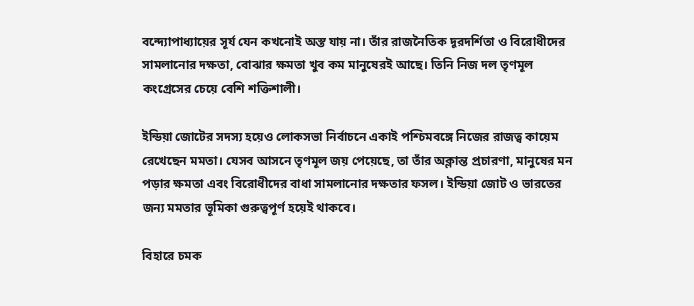বন্দ্যোপাধ্যায়ের সূর্য যেন কখনোই অস্ত যায় না। তাঁর রাজনৈতিক দূরদর্শিতা ও বিরোধীদের সামলানোর দক্ষতা, বোঝার ক্ষমতা খুব কম মানুষেরই আছে। তিনি নিজ দল তৃণমূল কংগ্রেসের চেয়ে বেশি শক্তিশালী।

ইন্ডিয়া জোটের সদস্য হয়েও লোকসভা নির্বাচনে একাই পশ্চিমবঙ্গে নিজের রাজত্ব কায়েম রেখেছেন মমতা। যেসব আসনে তৃণমূল জয় পেয়েছে, তা তাঁর অক্লান্ত প্রচারণা, মানুষের মন পড়ার ক্ষমতা এবং বিরোধীদের বাধা সামলানোর দক্ষতার ফসল। ইন্ডিয়া জোট ও ভারতের জন্য মমতার ভূমিকা গুরুত্বপূর্ণ হয়েই থাকবে।

বিহারে চমক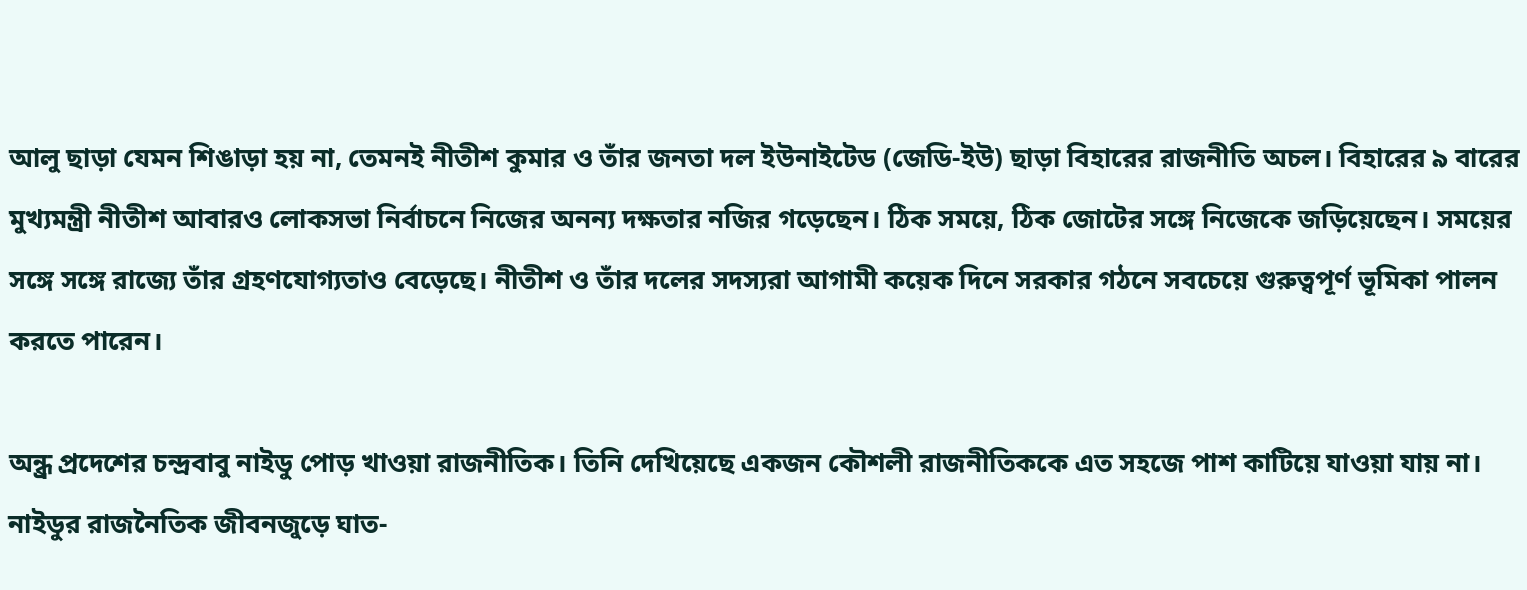আলু ছাড়া যেমন শিঙাড়া হয় না, তেমনই নীতীশ কুমার ও তাঁর জনতা দল ইউনাইটেড (জেডি-ইউ) ছাড়া বিহারের রাজনীতি অচল। বিহারের ৯ বারের মুখ্যমন্ত্রী নীতীশ আবারও লোকসভা নির্বাচনে নিজের অনন্য দক্ষতার নজির গড়েছেন। ঠিক সময়ে, ঠিক জোটের সঙ্গে নিজেকে জড়িয়েছেন। সময়ের সঙ্গে সঙ্গে রাজ্যে তাঁর গ্রহণযোগ্যতাও বেড়েছে। নীতীশ ও তাঁর দলের সদস্যরা আগামী কয়েক দিনে সরকার গঠনে সবচেয়ে গুরুত্বপূর্ণ ভূমিকা পালন করতে পারেন।

অন্ধ্র প্রদেশের চন্দ্রবাবু নাইডু পোড় খাওয়া রাজনীতিক। তিনি দেখিয়েছে একজন কৌশলী রাজনীতিককে এত সহজে পাশ কাটিয়ে যাওয়া যায় না। নাইডুর রাজনৈতিক জীবনজুড়ে ঘাত-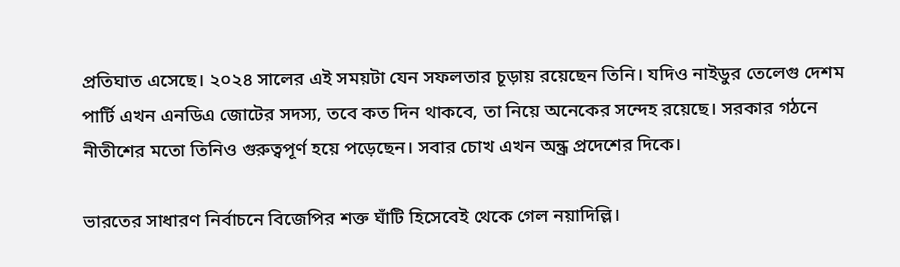প্রতিঘাত এসেছে। ২০২৪ সালের এই সময়টা যেন সফলতার চূড়ায় রয়েছেন তিনি। যদিও নাইডুর তেলেগু দেশম পার্টি এখন এনডিএ জোটের সদস্য, তবে কত দিন থাকবে, তা নিয়ে অনেকের সন্দেহ রয়েছে। সরকার গঠনে নীতীশের মতো তিনিও গুরুত্বপূর্ণ হয়ে পড়েছেন। সবার চোখ এখন অন্ধ্র প্রদেশের দিকে।

ভারতের সাধারণ নির্বাচনে বিজেপির শক্ত ঘাঁটি হিসেবেই থেকে গেল নয়াদিল্লি।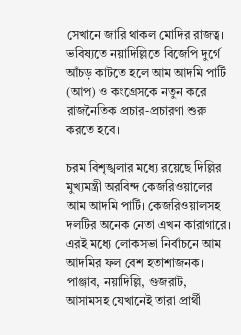সেখানে জারি থাকল মোদির রাজত্ব। ভবিষ্যতে নয়াদিল্লিতে বিজেপি দুর্গে আঁচড় কাটতে হলে আম আদমি পার্টি (আপ) ও কংগ্রেসকে নতুন করে রাজনৈতিক প্রচার-প্রচারণা শুরু করতে হবে।

চরম বিশৃঙ্খলার মধ্যে রয়েছে দিল্লির মুখ্যমন্ত্রী অরবিন্দ কেজরিওয়ালের আম আদমি পার্টি। কেজরিওয়ালসহ দলটির অনেক নেতা এখন কারাগারে। এরই মধ্যে লোকসভা নির্বাচনে আম আদমির ফল বেশ হতাশাজনক। পাঞ্জাব, নয়াদিল্লি, গুজরাট, আসামসহ যেখানেই তারা প্রার্থী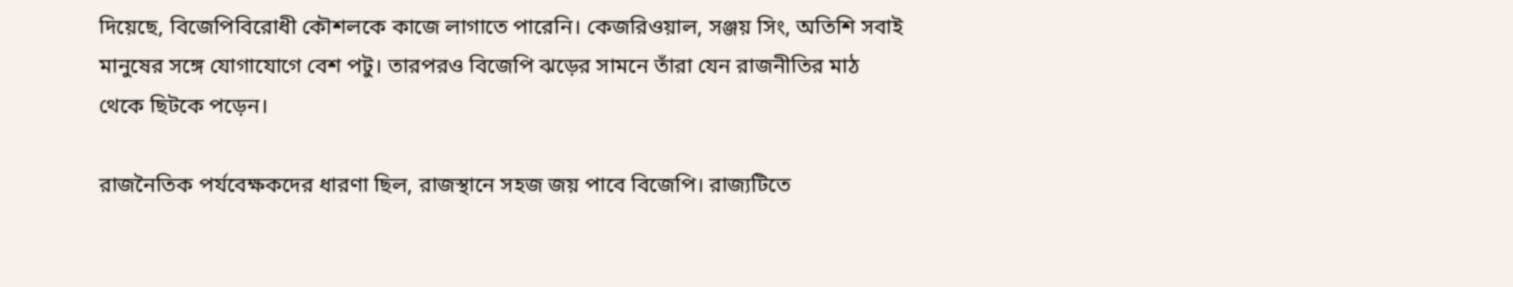দিয়েছে, বিজেপিবিরোধী কৌশলকে কাজে লাগাতে পারেনি। কেজরিওয়াল, সঞ্জয় সিং, অতিশি সবাই মানুষের সঙ্গে যোগাযোগে বেশ পটু। তারপরও বিজেপি ঝড়ের সামনে তাঁরা যেন রাজনীতির মাঠ থেকে ছিটকে পড়েন।

রাজনৈতিক পর্যবেক্ষকদের ধারণা ছিল, রাজস্থানে সহজ জয় পাবে বিজেপি। রাজ্যটিতে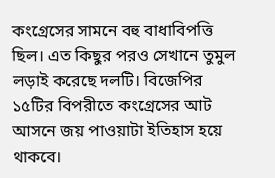কংগ্রেসের সামনে বহু বাধাবিপত্তি ছিল। এত কিছুর পরও সেখানে তুমুল লড়াই করেছে দলটি। বিজেপির ১৫টির বিপরীতে কংগ্রেসের আট আসনে জয় পাওয়াটা ইতিহাস হয়ে থাকবে।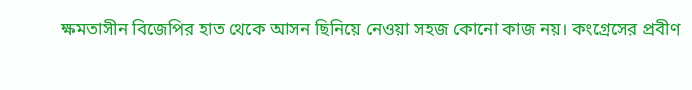ক্ষমতাসীন বিজেপির হাত থেকে আসন ছিনিয়ে নেওয়া সহজ কোনো কাজ নয়। কংগ্রেসের প্রবীণ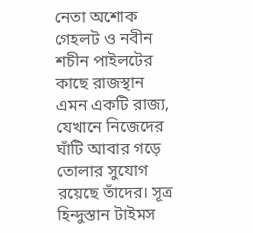নেতা অশোক গেহলট ও নবীন শচীন পাইলটের কাছে রাজস্থান এমন একটি রাজ্য, যেখানে নিজেদের ঘাঁটি আবার গড়ে তোলার সুযোগ রয়েছে তাঁদের। সূত্র হিন্দুস্তান টাইমস